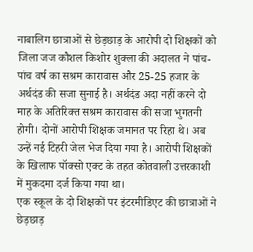नाबालिग छात्राओं से छेड़छाड़ के आरोपी दो शिक्षकों को जिला जज कौशल किशोर शुक्ला की अदालत ने पांच-पांच वर्ष का सश्रम कारावास और 25-25 हजार के अर्थदंड की सजा सुनाई है। अर्थदंड अदा नहीं करने दो माह के अतिरिक्त सश्रम कारावास की सजा भुगतनी होगी। दोनों आरोपी शिक्षक जमानत पर रिहा थे। अब उन्हें नई टिहरी जेल भेज दिया गया है। आरोपी शिक्षकों के खिलाफ पॉक्सो एक्ट के तहत कोतवाली उत्तरकाशी में मुकदमा दर्ज किया गया था।
एक स्कूल के दो शिक्षकों पर इंटरमीडिएट की छात्राओं ने छेड़छाड़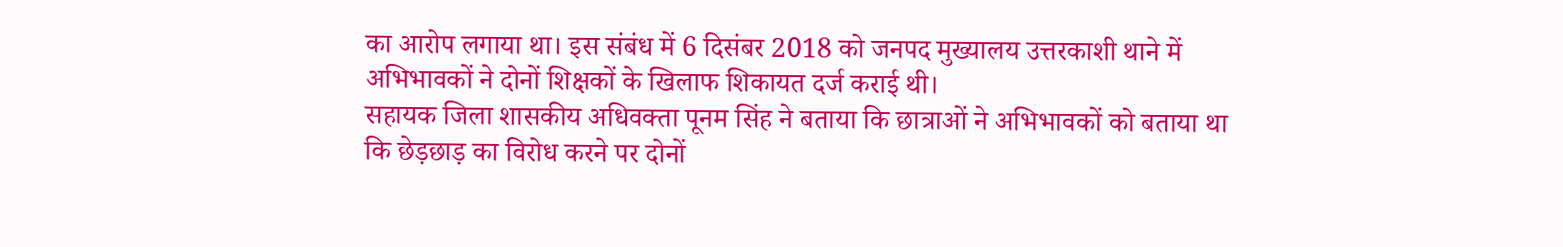का आरोप लगाया था। इस संबंध में 6 दिसंबर 2018 को जनपद मुख्यालय उत्तरकाशी थाने में अभिभावकों ने दोनों शिक्षकों के खिलाफ शिकायत दर्ज कराई थी।
सहायक जिला शासकीय अधिवक्ता पूनम सिंह ने बताया कि छात्राओं ने अभिभावकों को बताया था कि छेड़छाड़ का विरोध करने पर दोनों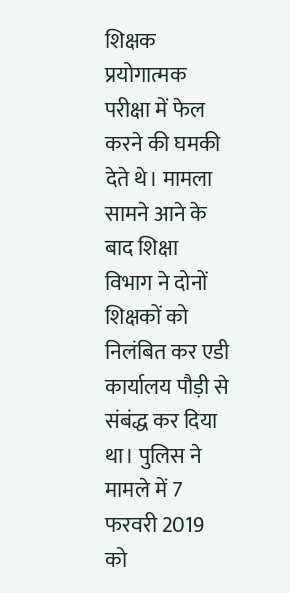शिक्षक प्रयोगात्मक परीक्षा में फेल करने की घमकी देते थे। मामला सामने आने के बाद शिक्षा विभाग ने दोनों शिक्षकों को निलंबित कर एडी कार्यालय पौड़ी से संबंद्ध कर दिया था। पुलिस ने मामले में 7 फरवरी 2019 को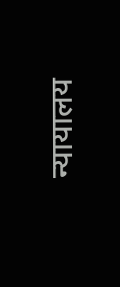न्यायालय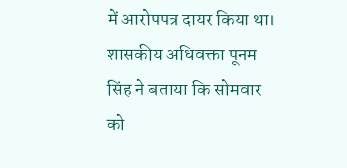में आरोपपत्र दायर किया था। शासकीय अधिवक्ता पूनम सिंह ने बताया कि सोमवार को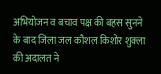अभियोजन व बचाव पक्ष की बहस सुनने के बाद जिला जल कौशल किशोर शुक्ला की अदालत ने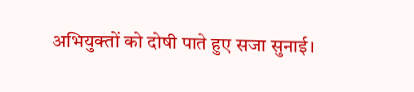अभियुक्तों को दोषी पाते हुए सजा सुनाई।